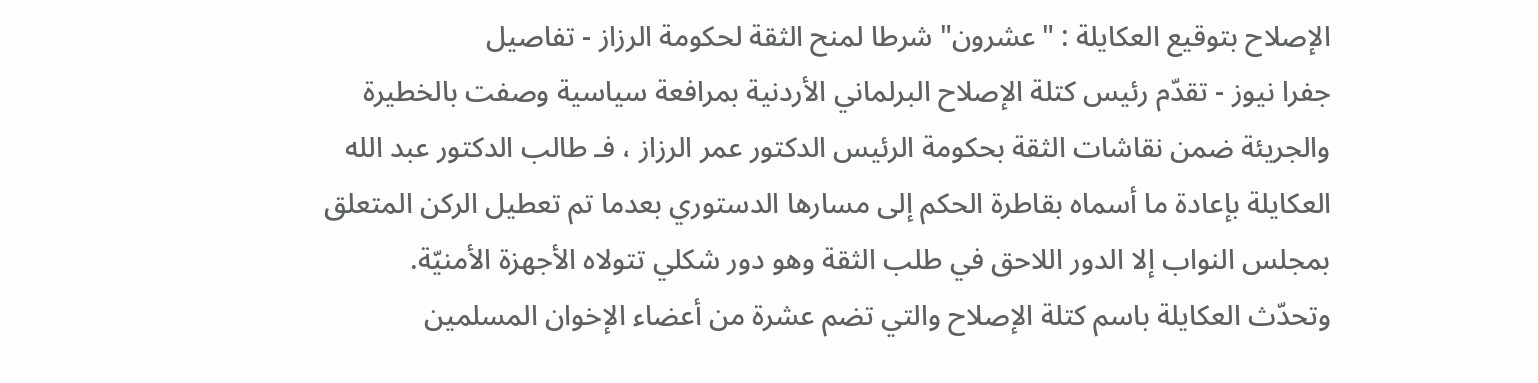الإصلاح بتوقيع العكايلة : "عشرون" شرطا لمنح الثقة لحكومة الرزاز - تفاصيل
جفرا نيوز - تقدّم رئيس كتلة الإصلاح البرلماني الأردنية بمرافعة سياسية وصفت بالخطيرة والجريئة ضمن نقاشات الثقة بحكومة الرئيس الدكتور عمر الرزاز ، فـ طالب الدكتور عبد الله العكايلة بإعادة ما أسماه بقاطرة الحكم إلى مسارها الدستوري بعدما تم تعطيل الركن المتعلق بمجلس النواب إلا الدور اللاحق في طلب الثقة وهو دور شكلي تتولاه الأجهزة الأمنيّة.
وتحدّث العكايلة باسم كتلة الإصلاح والتي تضم عشرة من أعضاء الإخوان المسلمين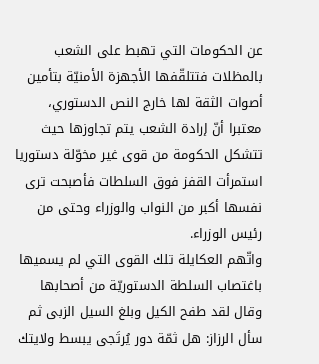عن الحكومات التي تهبط على الشعب بالمظلات فتتلقّفها الأجهزة الأمنيّة بتأمين أصوات الثقة لها خارج النص الدستوري، معتبرا أنّ إرادة الشعب يتم تجاوزها حيث تتشكل الحكومة من قوى غير مخوّلة دستوريا استمرأت القفز فوق السلطات فأصبحت ترى نفسها أكبر من النواب والوزراء وحتى من رئيس الوزراء.
واتّهم العكايلة تلك القوى التي لم يسميها باغتصاب السلطة الدستوريّة من أصحابها وقال لقد طفح الكيل وبلغ السيل الزبى ثم سأل الرزاز: هل ثمّة دور يُرتَجى يبسط ولايتك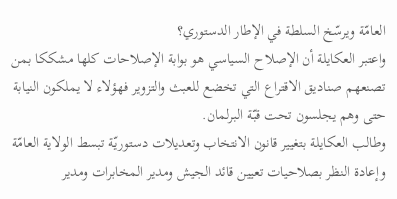العامّة ويرسّخ السلطة في الإطار الدستوري؟
واعتبر العكايلة أن الإصلاح السياسي هو بوابة الإصلاحات كلها مشككا بمن تصنعهم صناديق الاقتراع التي تخضع للعبث والتزوير فهؤلاء لا يملكون النيابة حتى وهم يجلسون تحت قبّة البرلمان.
وطالب العكايلة بتغيير قانون الانتخاب وتعديلات دستوريّة تبسط الولاية العامّة وإعادة النظر بصلاحيات تعيين قائد الجيش ومدير المخابرات ومدير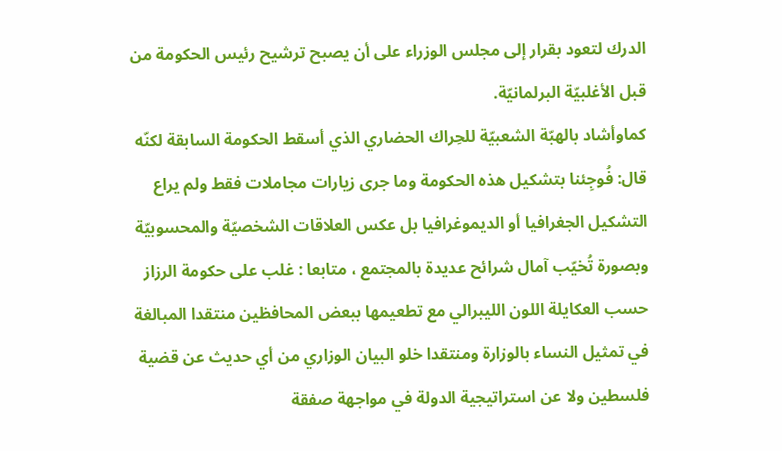الدرك لتعود بقرار إلى مجلس الوزراء على أن يصبح ترشيح رئيس الحكومة من قبل الأغلبيّة البرلمانيّة.
كماوأشاد بالهبّة الشعبيّة للحِراك الحضاري الذي أسقط الحكومة السابقة لكنّه قال: فُوجِئنا بتشكيل هذه الحكومة وما جرى زيارات مجاملات فقط ولم يراع التشكيل الجغرافيا أو الديموغرافيا بل عكس العلاقات الشخصيّة والمحسوبيّة وبصورة تُخيّب آمال شرائح عديدة بالمجتمع ، متابعا : غلب على حكومة الرزاز حسب العكايلة اللون الليبرالي مع تطعيمها ببعض المحافظين منتقدا المبالغة في تمثيل النساء بالوزارة ومنتقدا خلو البيان الوزاري من أي حديث عن قضية فلسطين ولا عن استراتيجية الدولة في مواجهة صفقة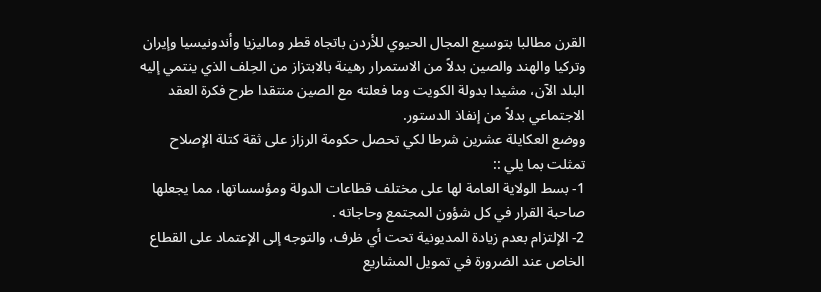القرن مطالبا بتوسيع المجال الحيوي للأردن باتجاه قطر وماليزيا وأندونيسيا وإيران وتركيا والهند والصين بدلاً من الاستمرار رهينة بالابتزاز من الحِلف الذي ينتمي إليه البلد الآن، مشيدا بدولة الكويت وما فعلته مع الصين منتقدا طرح فكرة العقد الاجتماعي بدلاً من إنفاذ الدستور.
ووضع العكايلة عشرين شرطا لكي تحصل حكومة الرزاز على ثقة كتلة الإصلاح تمثلت بما يلي ::
1- بسط الولاية العامة لها على مختلف قطاعات الدولة ومؤسساتها، مما يجعلها صاحبة القرار في كل شؤون المجتمع وحاجاته .
2- الإلتزام بعدم زيادة المديونية تحت أي ظرف، والتوجه إلى الإعتماد على القطاع الخاص عند الضرورة في تمويل المشاريع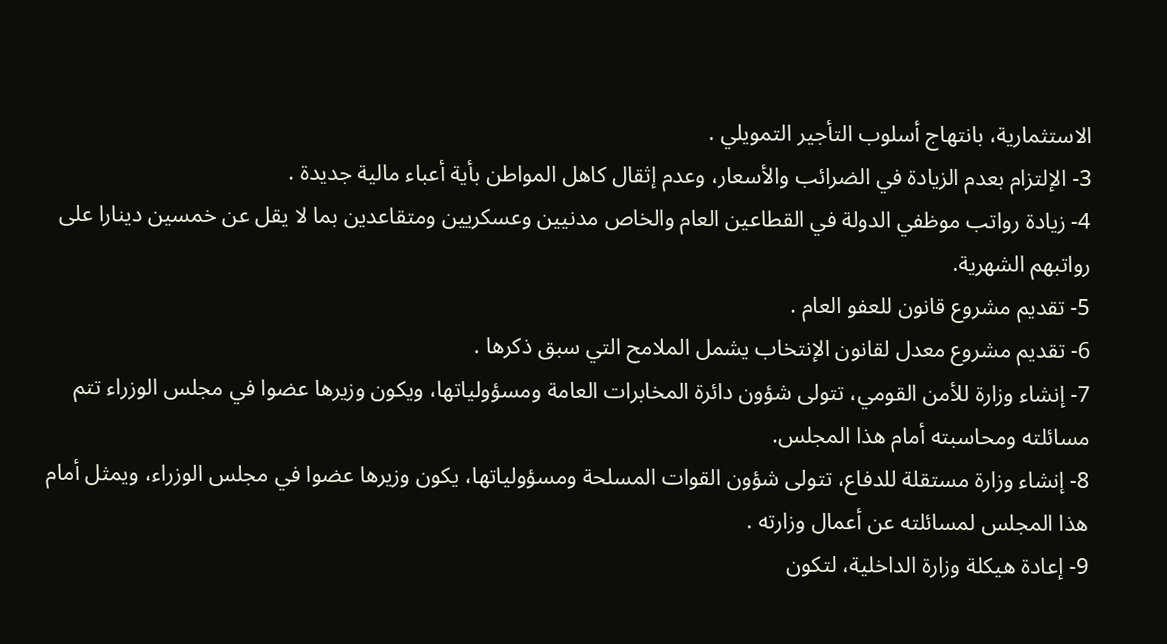الاستثمارية، بانتهاج أسلوب التأجير التمويلي .
3- الإلتزام بعدم الزيادة في الضرائب والأسعار، وعدم إثقال كاهل المواطن بأية أعباء مالية جديدة .
4- زيادة رواتب موظفي الدولة في القطاعين العام والخاص مدنيين وعسكريين ومتقاعدين بما لا يقل عن خمسين دينارا على رواتبهم الشهرية.
5- تقديم مشروع قانون للعفو العام .
6- تقديم مشروع معدل لقانون الإنتخاب يشمل الملامح التي سبق ذكرها .
7- إنشاء وزارة للأمن القومي، تتولى شؤون دائرة المخابرات العامة ومسؤولياتها، ويكون وزيرها عضوا في مجلس الوزراء تتم مسائلته ومحاسبته أمام هذا المجلس.
8- إنشاء وزارة مستقلة للدفاع، تتولى شؤون القوات المسلحة ومسؤولياتها، يكون وزيرها عضوا في مجلس الوزراء، ويمثل أمام هذا المجلس لمسائلته عن أعمال وزارته .
9- إعادة هيكلة وزارة الداخلية، لتكون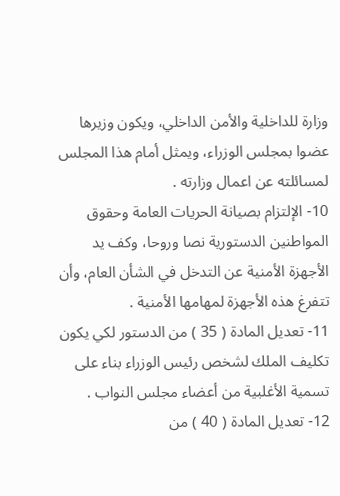وزارة للداخلية والأمن الداخلي، ويكون وزيرها عضوا بمجلس الوزراء، ويمثل أمام هذا المجلس لمسائلته عن اعمال وزارته .
10- الإلتزام بصيانة الحريات العامة وحقوق المواطنين الدستورية نصا وروحا، وكف يد الأجهزة الأمنية عن التدخل في الشأن العام، وأن تتفرغ هذه الأجهزة لمهامها الأمنية .
11- تعديل المادة ( 35 ) من الدستور لكي يكون تكليف الملك لشخص رئيس الوزراء بناء على تسمية الأغلبية من أعضاء مجلس النواب .
12- تعديل المادة ( 40 ) من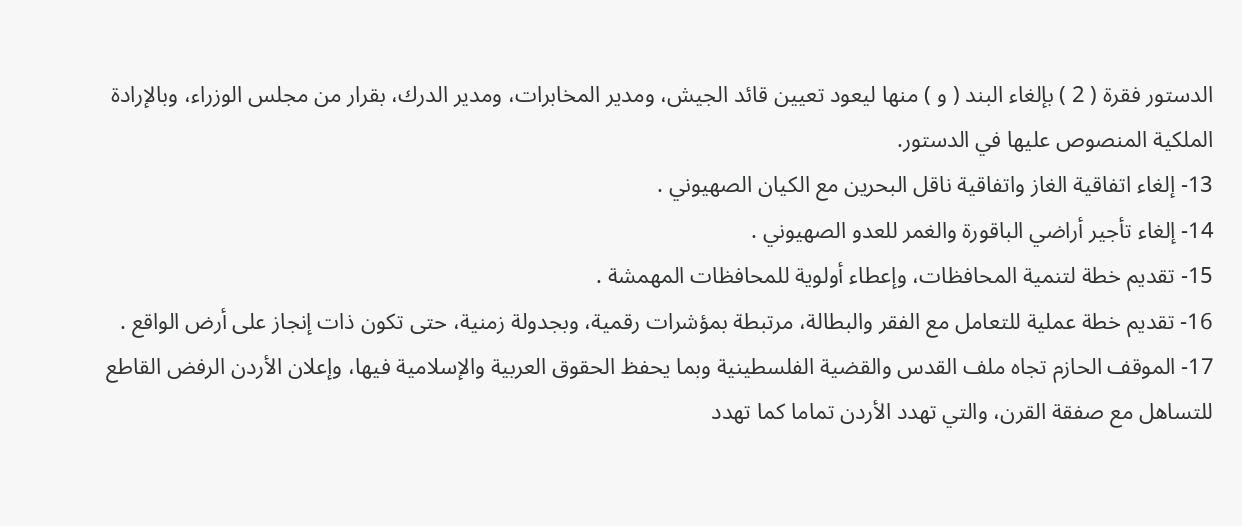الدستور فقرة ( 2 ) بإلغاء البند ( و ) منها ليعود تعيين قائد الجيش، ومدير المخابرات، ومدير الدرك، بقرار من مجلس الوزراء، وبالإرادة الملكية المنصوص عليها في الدستور.
13- إلغاء اتفاقية الغاز واتفاقية ناقل البحرين مع الكيان الصهيوني .
14- إلغاء تأجير أراضي الباقورة والغمر للعدو الصهيوني .
15- تقديم خطة لتنمية المحافظات، وإعطاء أولوية للمحافظات المهمشة .
16- تقديم خطة عملية للتعامل مع الفقر والبطالة، مرتبطة بمؤشرات رقمية، وبجدولة زمنية، حتى تكون ذات إنجاز على أرض الواقع .
17- الموقف الحازم تجاه ملف القدس والقضية الفلسطينية وبما يحفظ الحقوق العربية والإسلامية فيها، وإعلان الأردن الرفض القاطع للتساهل مع صفقة القرن، والتي تهدد الأردن تماما كما تهدد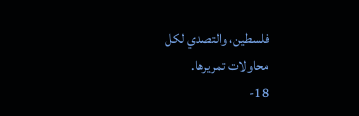فلسطين، والتصدي لكل محاولات تمريرها.
18-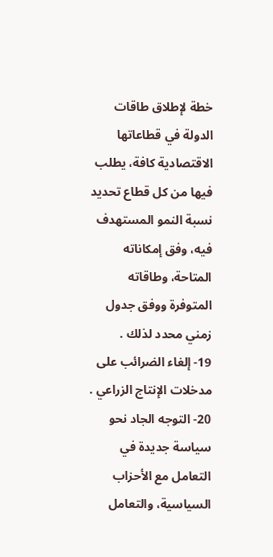خطة لإطلاق طاقات الدولة في قطاعاتها الاقتصادية كافة، يطلب فيها من كل قطاع تحديد نسبة النمو المستهدف فيه، وفق إمكاناته المتاحة، وطاقاته المتوفرة ووفق جدول زمني محدد لذلك .
19- إلغاء الضرائب على مدخلات الإنتاج الزراعي .
20- التوجه الجاد نحو سياسة جديدة في التعامل مع الأحزاب السياسية، والتعامل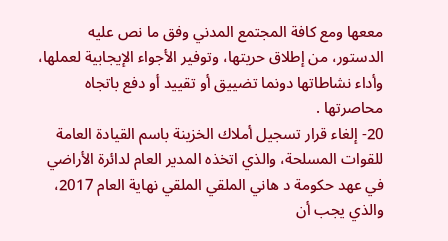مععها ومع كافة المجتمع المدني وفق ما نص عليه الدستور، من إطلاق حريتها، وتوفير الأجواء الإيجابية لعملها، وأداء نشاطاتها دونما تضييق أو تقييد أو دفع باتجاه محاصرتها .
20- إلغاء قرار تسجيل أملاك الخزينة باسم القيادة العامة للقوات المسلحة، والذي اتخذه المدير العام لدائرة الأراضي في عهد حكومة د هاني الملقي الملقي نهاية العام 2017، والذي يجب أن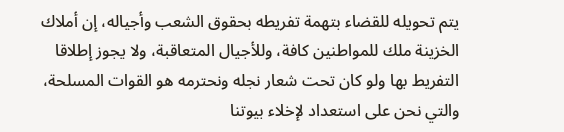يتم تحويله للقضاء بتهمة تفريطه بحقوق الشعب وأجياله، إن أملاك الخزينة ملك للمواطنين كافة، وللأجيال المتعاقبة، ولا يجوز إطلاقا التفريط بها ولو كان تحت شعار نجله ونحترمه هو القوات المسلحة، والتي نحن على استعداد لإخلاء بيوتنا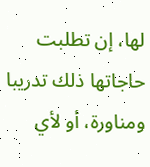لها، إن تطلبت حاجاتها ذلك تدريبا ومناورة، أو لأي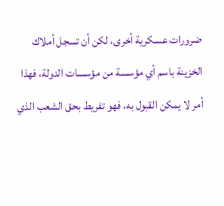ضرورات عسكرية أخرى، لكن أن تسجل أملاك الخزينة باسم أي مؤسسة من مؤسسات الدولة، فهذا أمر لا يمكن القبول به، فهو تفريط بحق الشعب الذي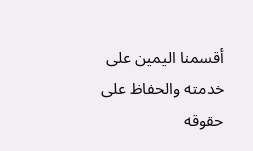أقسمنا اليمين على خدمته والحفاظ على حقوقه